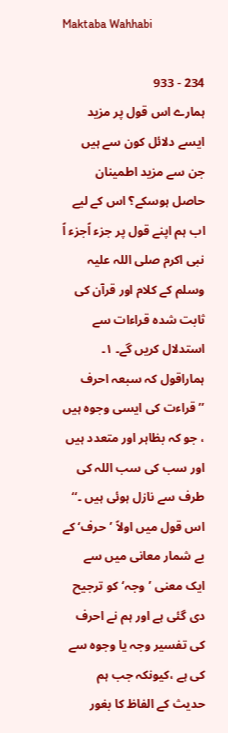Maktaba Wahhabi

234 - 933
ہمارے اس قول پر مزید ایسے دلائل کون سے ہیں جن سے مزید اطمینان حاصل ہوسکے؟ اس کے لیے اب ہم اپنے قول پر جزء اًجزء اً نبی اکرم صلی اللہ علیہ وسلم کے کلام اور قرآن کی ثابت شدہ قراءات سے استدلال کریں گے۔ ۱۔ ہماراقول کہ سبعہ احرف ’’قراءت کی ایسی وجوہ ہیں ، جو کہ بظاہر اور متعدد ہیں اور سب کی سب اللہ کی طرف سے نازل ہوئی ہیں ۔‘‘ اس قول میں اولاً ’حرف‘ کے بے شمار معانی میں سے ایک معنی ’وجہ‘ کو ترجیح دی گئی ہے اور ہم نے احرف کی تفسیر وجہ یا وجوہ سے کی ہے ،کیونکہ جب ہم حدیث کے الفاظ کا بغور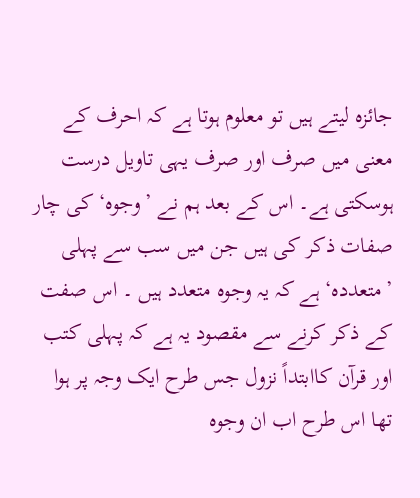جائزہ لیتے ہیں تو معلوم ہوتا ہے کہ احرف کے معنی میں صرف اور صرف یہی تاویل درست ہوسکتی ہے۔ اس کے بعد ہم نے ’وجوہ‘ کی چار صفات ذکر کی ہیں جن میں سب سے پہلی ’متعددہ‘ ہے کہ یہ وجوہ متعدد ہیں ۔ اس صفت کے ذکر کرنے سے مقصود یہ ہے کہ پہلی کتب اور قرآن کاابتداً نزول جس طرح ایک وجہ پر ہوا تھا اس طرح اب ان وجوہ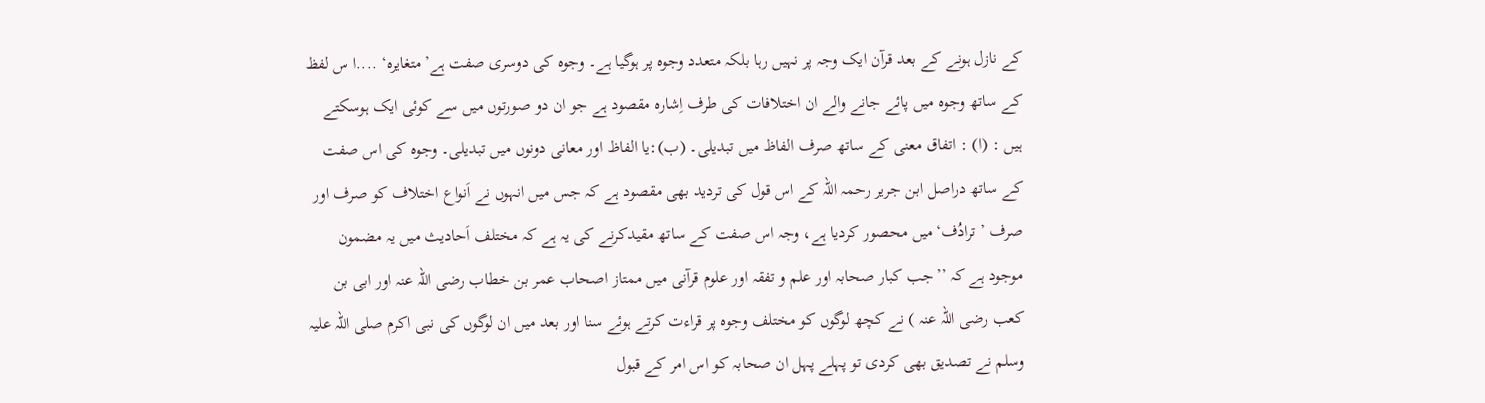کے نازل ہونے کے بعد قرآن ایک وجہ پر نہیں رہا بلکہ متعدد وجوہ پر ہوگیا ہے۔ وجوہ کی دوسری صفت ہے’متغایرہ‘ ....ا س لفظ کے ساتھ وجوہ میں پائے جانے والے ان اختلافات کی طرف اِشارہ مقصود ہے جو ان دو صورتوں میں سے کوئی ایک ہوسکتے ہیں : (ا) : اتفاق معنی کے ساتھ صرف الفاظ میں تبدیلی۔ (ب):یا الفاظ اور معانی دونوں میں تبدیلی۔ وجوہ کی اس صفت کے ساتھ دراصل ابن جریر رحمہ اللہ کے اس قول کی تردید بھی مقصود ہے کہ جس میں انہوں نے اَنواع اختلاف کو صرف اور صرف ’ترادُف‘میں محصور کردیا ہے، وجہ اس صفت کے ساتھ مقیدکرنے کی یہ ہے کہ مختلف اَحادیث میں یہ مضمون موجود ہے کہ ’’جب کبار صحابہ اور علم و تفقہ اور علوم قرآنی میں ممتاز اصحاب عمر بن خطاب رضی اللہ عنہ اور ابی بن کعب رضی اللہ عنہ ) نے کچھ لوگوں کو مختلف وجوہ پر قراءت کرتے ہوئے سنا اور بعد میں ان لوگوں کی نبی اکرم صلی اللہ علیہ وسلم نے تصدیق بھی کردی تو پہلے پہل ان صحابہ کو اس امر کے قبول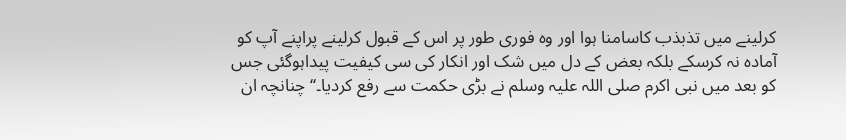کرلینے میں تذبذب کاسامنا ہوا اور وہ فوری طور پر اس کے قبول کرلینے پراپنے آپ کو آمادہ نہ کرسکے بلکہ بعض کے دل میں شک اور انکار کی سی کیفیت پیداہوگئی جس کو بعد میں نبی اکرم صلی اللہ علیہ وسلم نے بڑی حکمت سے رفع کردیا۔‘‘ چنانچہ ان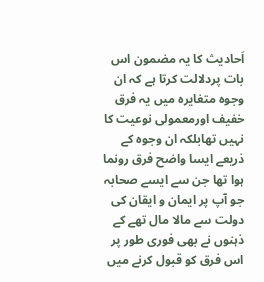اَحادیث کا یہ مضمون اس بات پردلالت کرتا ہے کہ ان وجوہ متغایرہ میں یہ فرق خفیف اورمعمولی نوعیت کا نہیں تھابلکہ ان وجوہ کے ذریعے ایسا واضح فرق رونما ہوا تھا جن سے ایسے صحابہ جو آپ پر ایمان و ایقان کی دولت سے مالا مال تھے کے ذہنوں نے بھی فوری طور پر اس فرق کو قبول کرنے میں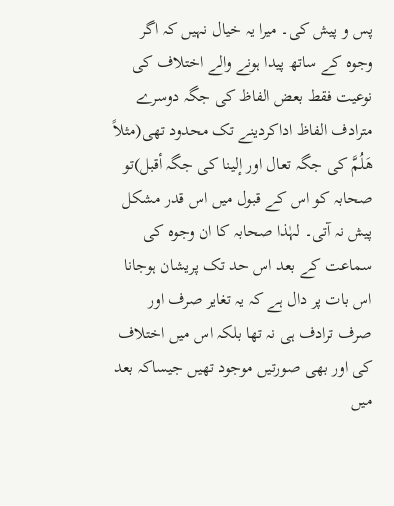پس و پیش کی۔ میرا یہ خیال نہیں کہ اگر وجوہ کے ساتھ پیدا ہونے والے اختلاف کی نوعیت فقط بعض الفاظ کی جگہ دوسرے مترادف الفاظ اداکردینے تک محدود تھی(مثلاً ھَلُمَّ کی جگہ تعال اور إلینا کی جگہ أقبل)تو صحابہ کو اس کے قبول میں اس قدر مشکل پیش نہ آتی۔ لہٰذا صحابہ کا ان وجوہ کی سماعت کے بعد اس حد تک پریشان ہوجانا اس بات پر دال ہے کہ یہ تغایر صرف اور صرف ترادف ہی نہ تھا بلکہ اس میں اختلاف کی اور بھی صورتیں موجود تھیں جیساکہ بعد میں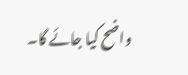واضح کیا جائے گا۔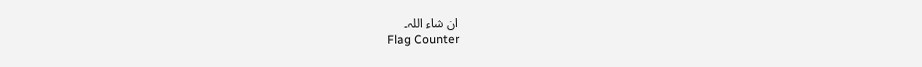ان شاء اللہ۔
Flag Counter